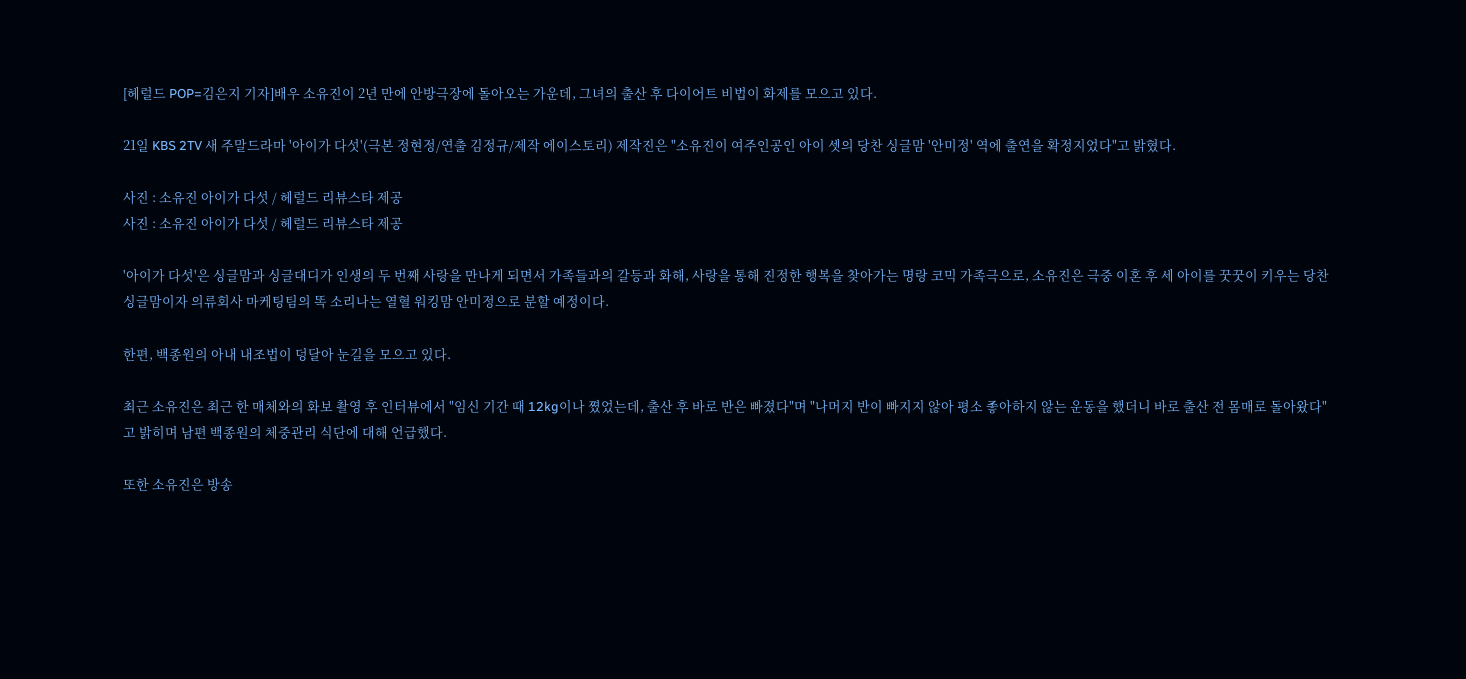[헤럴드 POP=김은지 기자]배우 소유진이 2년 만에 안방극장에 돌아오는 가운데, 그녀의 출산 후 다이어트 비법이 화제를 모으고 있다.

21일 KBS 2TV 새 주말드라마 '아이가 다섯'(극본 정현정/연출 김정규/제작 에이스토리) 제작진은 "소유진이 여주인공인 아이 셋의 당찬 싱글맘 '안미정' 역에 출연을 확정지었다"고 밝혔다.

사진 : 소유진 아이가 다섯 / 헤럴드 리뷰스타 제공
사진 : 소유진 아이가 다섯 / 헤럴드 리뷰스타 제공

'아이가 다섯'은 싱글맘과 싱글대디가 인생의 두 번째 사랑을 만나게 되면서 가족들과의 갈등과 화해, 사랑을 통해 진정한 행복을 찾아가는 명랑 코믹 가족극으로, 소유진은 극중 이혼 후 세 아이를 꿋꿋이 키우는 당찬 싱글맘이자 의류회사 마케팅팀의 똑 소리나는 열혈 워킹맘 안미정으로 분할 예정이다.

한편, 백종원의 아내 내조법이 덩달아 눈길을 모으고 있다.

최근 소유진은 최근 한 매체와의 화보 촬영 후 인터뷰에서 "임신 기간 때 12kg이나 쪘었는데, 출산 후 바로 반은 빠졌다"며 "나머지 반이 빠지지 않아 평소 좋아하지 않는 운동을 했더니 바로 출산 전 몸매로 돌아왔다"고 밝히며 남편 백종원의 체중관리 식단에 대해 언급했다.

또한 소유진은 방송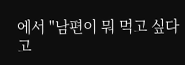에서 "남편이 뭐 먹고 싶다고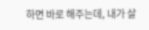하면 바로 해주는데, 내가 살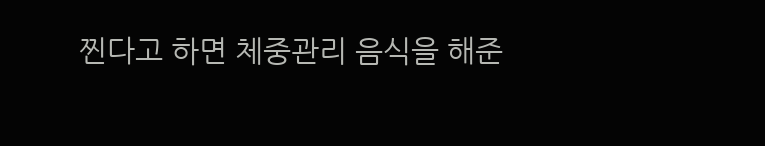찐다고 하면 체중관리 음식을 해준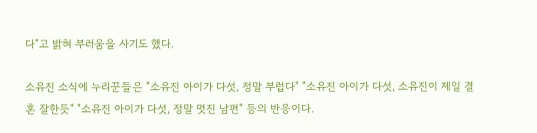다"고 밝혀 부러움을 사기도 했다.

소유진 소식에 누리꾼들은 "소유진 아이가 다섯, 정말 부럽다" "소유진 아이가 다섯, 소유진이 제일 결혼 잘한듯" "소유진 아이가 다섯, 정말 멋진 남편" 등의 반응이다.